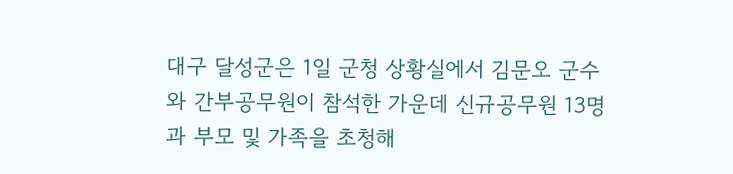대구 달성군은 1일 군청 상황실에서 김문오 군수와 간부공무원이 참석한 가운데 신규공무원 13명과 부모 및 가족을 초청해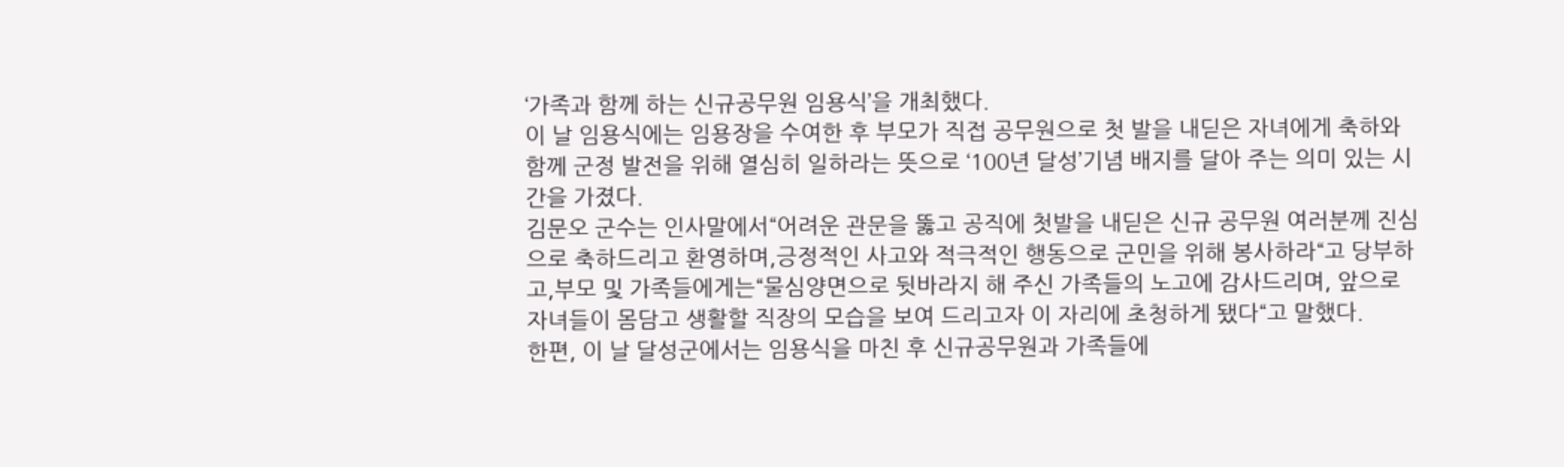‘가족과 함께 하는 신규공무원 임용식’을 개최했다.
이 날 임용식에는 임용장을 수여한 후 부모가 직접 공무원으로 첫 발을 내딛은 자녀에게 축하와 함께 군정 발전을 위해 열심히 일하라는 뜻으로 ‘100년 달성’기념 배지를 달아 주는 의미 있는 시간을 가졌다.
김문오 군수는 인사말에서“어려운 관문을 뚫고 공직에 첫발을 내딛은 신규 공무원 여러분께 진심으로 축하드리고 환영하며,긍정적인 사고와 적극적인 행동으로 군민을 위해 봉사하라“고 당부하고,부모 및 가족들에게는“물심양면으로 뒷바라지 해 주신 가족들의 노고에 감사드리며, 앞으로 자녀들이 몸담고 생활할 직장의 모습을 보여 드리고자 이 자리에 초청하게 됐다“고 말했다.
한편, 이 날 달성군에서는 임용식을 마친 후 신규공무원과 가족들에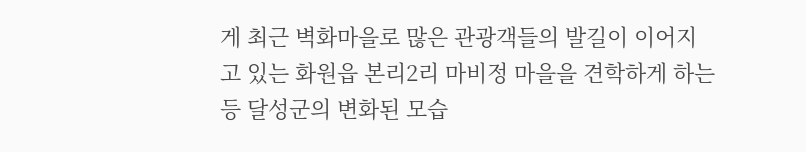게 최근 벽화마을로 많은 관광객들의 발길이 이어지고 있는 화원읍 본리2리 마비정 마을을 견학하게 하는 등 달성군의 변화된 모습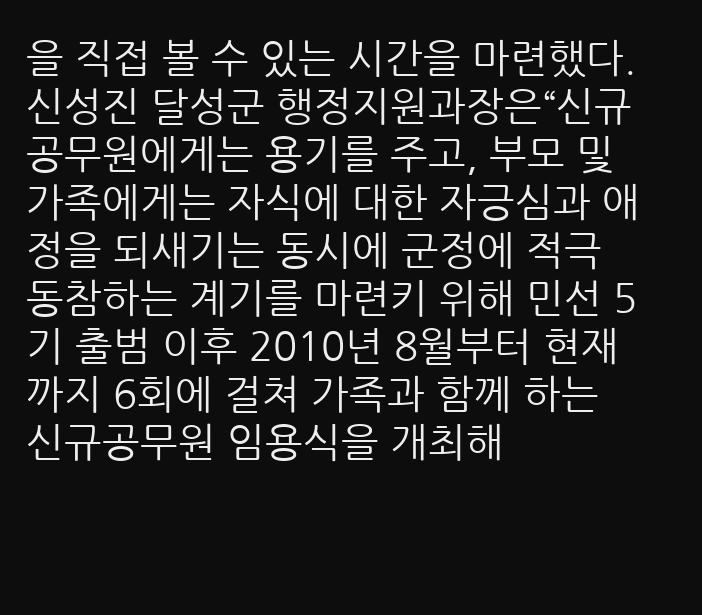을 직접 볼 수 있는 시간을 마련했다.
신성진 달성군 행정지원과장은“신규공무원에게는 용기를 주고, 부모 및 가족에게는 자식에 대한 자긍심과 애정을 되새기는 동시에 군정에 적극 동참하는 계기를 마련키 위해 민선 5기 출범 이후 2010년 8월부터 현재까지 6회에 걸쳐 가족과 함께 하는 신규공무원 임용식을 개최해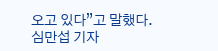오고 있다”고 말했다.
심만섭 기자